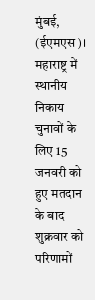मुंबई, (ईएमएस)। महाराष्ट्र में स्थानीय निकाय चुनावों के लिए 15 जनवरी को हुए मतदान के बाद शुक्रवार को परिणामों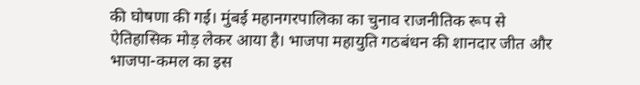की घोषणा की गई। मुंबई महानगरपालिका का चुनाव राजनीतिक रूप से ऐतिहासिक मोड़ लेकर आया है। भाजपा महायुति गठबंधन की शानदार जीत और भाजपा-कमल का इस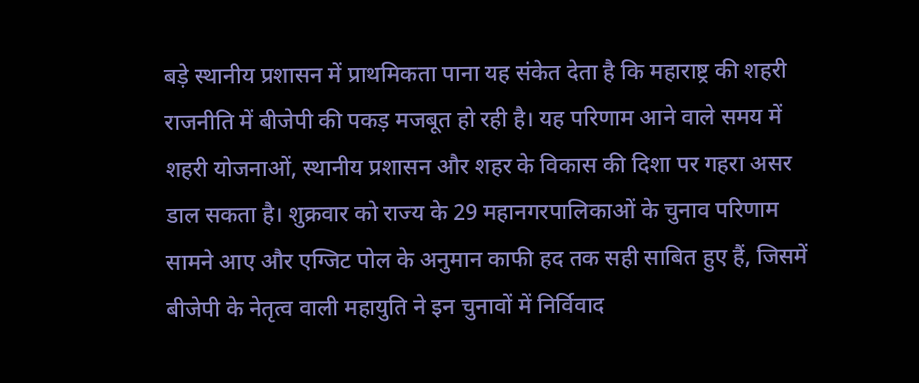बड़े स्थानीय प्रशासन में प्राथमिकता पाना यह संकेत देता है कि महाराष्ट्र की शहरी राजनीति में बीजेपी की पकड़ मजबूत हो रही है। यह परिणाम आने वाले समय में शहरी योजनाओं, स्थानीय प्रशासन और शहर के विकास की दिशा पर गहरा असर डाल सकता है। शुक्रवार को राज्य के 29 महानगरपालिकाओं के चुनाव परिणाम सामने आए और एग्जिट पोल के अनुमान काफी हद तक सही साबित हुए हैं, जिसमें बीजेपी के नेतृत्व वाली महायुति ने इन चुनावों में निर्विवाद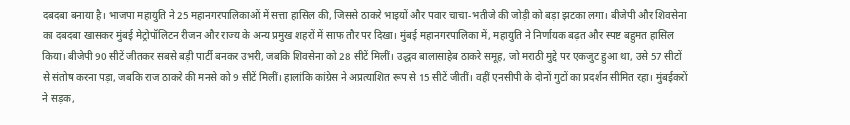दबदबा बनाया है। भाजपा महायुति ने 25 महानगरपालिकाओं में सत्ता हासिल की, जिससे ठाकरे भाइयों और पवार चाचा-भतीजे की जोड़ी को बड़ा झटका लगा। बीजेपी और शिवसेना का दबदबा खासकर मुंबई मेट्रोपॉलिटन रीजन और राज्य के अन्य प्रमुख शहरों में साफ तौर पर दिखा। मुंबई महानगरपालिका में, महायुति ने निर्णायक बढ़त और स्पष्ट बहुमत हासिल किया। बीजेपी 90 सीटें जीतकर सबसे बड़ी पार्टी बनकर उभरी, जबकि शिवसेना को 28 सीटें मिलीं। उद्धव बालासाहेब ठाकरे समूह, जो मराठी मुद्दे पर एकजुट हुआ था, उसे 57 सीटों से संतोष करना पड़ा, जबकि राज ठाकरे की मनसे को 9 सीटें मिलीं। हालांकि कांग्रेस ने अप्रत्याशित रूप से 15 सीटें जीतीं। वहीं एनसीपी के दोनों गुटों का प्रदर्शन सीमित रहा। मुंबईकरों ने सड़क,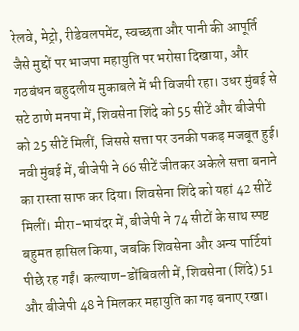रेलवे, मेट्रो, रीडेवलपमेंट, स्वच्छता और पानी की आपूर्ति जैसे मुद्दों पर भाजपा महायुति पर भरोसा दिखाया, और गठबंधन बहुदलीय मुकाबले में भी विजयी रहा। उधर मुंबई से सटे ठाणे मनपा में, शिवसेना शिंदे को 55 सीटें और बीजेपी को 25 सीटें मिलीं, जिससे सत्ता पर उनकी पकड़ मजबूत हुई। नवी मुंबई में, बीजेपी ने 66 सीटें जीतकर अकेले सत्ता बनाने का रास्ता साफ कर दिया। शिवसेना शिंदे को यहां 42 सीटें मिलीं। मीरा-भायंदर में, बीजेपी ने 74 सीटों के साथ स्पष्ट बहुमत हासिल किया, जबकि शिवसेना और अन्य पार्टियां पीछे रह गईं। कल्याण-डोंबिवली में, शिवसेना (शिंदे) 51 और बीजेपी 48 ने मिलकर महायुति का गढ़ बनाए रखा।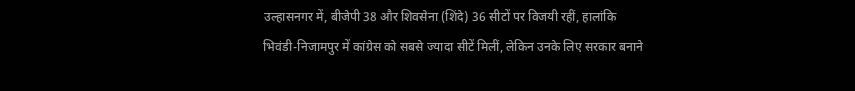उल्हासनगर में, बीजेपी 38 और शिवसेना (शिंदे) 36 सीटों पर विजयी रहीं, हालांकि भिवंडी-निजामपुर में कांग्रेस को सबसे ज्यादा सीटें मिलीं, लेकिन उनके लिए सरकार बनाने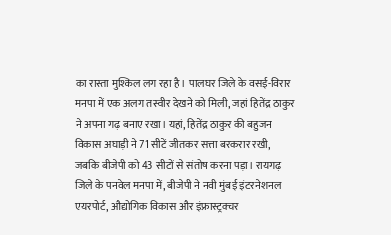का रास्ता मुश्किल लग रहा है। पालघर जिले के वसई-विरार मनपा में एक अलग तस्वीर देखने को मिली, जहां हितेंद्र ठाकुर ने अपना गढ़ बनाए रखा। यहां, हितेंद्र ठाकुर की बहुजन विकास अघाड़ी ने 71 सीटें जीतकर सत्ता बरकरार रखी, जबकि बीजेपी को 43 सीटों से संतोष करना पड़ा। रायगढ़ जिले के पनवेल मनपा में, बीजेपी ने नवी मुंबई इंटरनेशनल एयरपोर्ट, औद्योगिक विकास और इंफ्रास्ट्रक्चर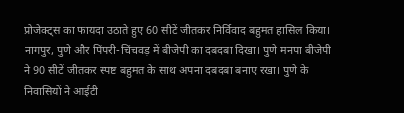प्रोजेक्ट्स का फायदा उठाते हुए 60 सीटें जीतकर निर्विवाद बहुमत हासिल किया। नागपुर, पुणे और पिंपरी-चिंचवड़ में बीजेपी का दबदबा दिखा। पुणे मनपा बीजेपी ने 90 सीटें जीतकर स्पष्ट बहुमत के साथ अपना दबदबा बनाए रखा। पुणे के निवासियों ने आईटी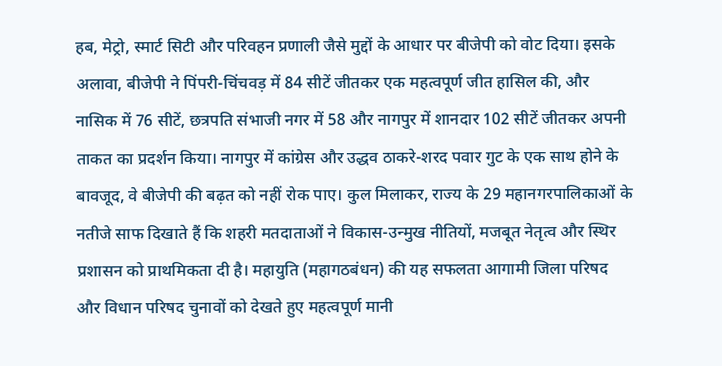हब, मेट्रो, स्मार्ट सिटी और परिवहन प्रणाली जैसे मुद्दों के आधार पर बीजेपी को वोट दिया। इसके अलावा, बीजेपी ने पिंपरी-चिंचवड़ में 84 सीटें जीतकर एक महत्वपूर्ण जीत हासिल की, और नासिक में 76 सीटें, छत्रपति संभाजी नगर में 58 और नागपुर में शानदार 102 सीटें जीतकर अपनी ताकत का प्रदर्शन किया। नागपुर में कांग्रेस और उद्धव ठाकरे-शरद पवार गुट के एक साथ होने के बावजूद, वे बीजेपी की बढ़त को नहीं रोक पाए। कुल मिलाकर, राज्य के 29 महानगरपालिकाओं के नतीजे साफ दिखाते हैं कि शहरी मतदाताओं ने विकास-उन्मुख नीतियों, मजबूत नेतृत्व और स्थिर प्रशासन को प्राथमिकता दी है। महायुति (महागठबंधन) की यह सफलता आगामी जिला परिषद और विधान परिषद चुनावों को देखते हुए महत्वपूर्ण मानी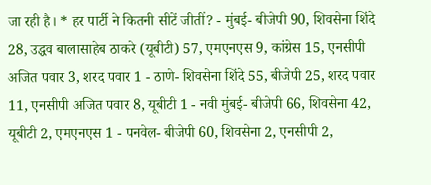जा रही है। * हर पार्टी ने कितनी सीटें जीतीं? - मुंबई- बीजेपी 90, शिवसेना शिंदे 28, उद्धव बालासाहेब ठाकरे (यूबीटी) 57, एमएनएस 9, कांग्रेस 15, एनसीपी अजित पवार 3, शरद पवार 1 - ठाणे- शिवसेना शिंदे 55, बीजेपी 25, शरद पवार 11, एनसीपी अजित पवार 8, यूबीटी 1 - नवी मुंबई- बीजेपी 66, शिवसेना 42, यूबीटी 2, एमएनएस 1 - पनवेल- बीजेपी 60, शिवसेना 2, एनसीपी 2,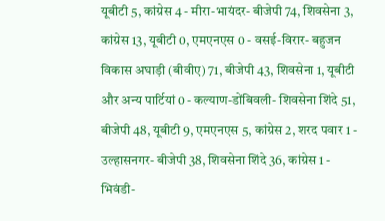यूबीटी 5, कांग्रेस 4 - मीरा-भायंदर- बीजेपी 74, शिवसेना 3, कांग्रेस 13, यूबीटी 0, एमएनएस 0 - वसई-विरार- बहुजन विकास अघाड़ी (बीवीए) 71, बीजेपी 43, शिवसेना 1, यूबीटी और अन्य पार्टियां 0 - कल्याण-डोंबिवली- शिवसेना शिंदे 51, बीजेपी 48, यूबीटी 9, एमएनएस 5, कांग्रेस 2, शरद पवार 1 - उल्हासनगर- बीजेपी 38, शिवसेना शिंदे 36, कांग्रेस 1 - भिवंडी-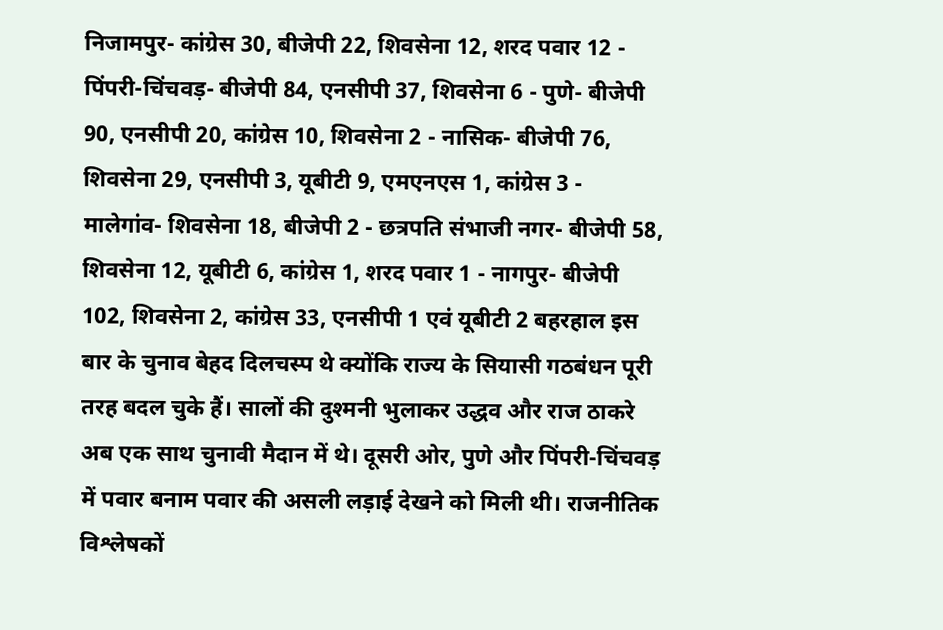निजामपुर- कांग्रेस 30, बीजेपी 22, शिवसेना 12, शरद पवार 12 - पिंपरी-चिंचवड़- बीजेपी 84, एनसीपी 37, शिवसेना 6 - पुणे- बीजेपी 90, एनसीपी 20, कांग्रेस 10, शिवसेना 2 - नासिक- बीजेपी 76, शिवसेना 29, एनसीपी 3, यूबीटी 9, एमएनएस 1, कांग्रेस 3 - मालेगांव- शिवसेना 18, बीजेपी 2 - छत्रपति संभाजी नगर- बीजेपी 58, शिवसेना 12, यूबीटी 6, कांग्रेस 1, शरद पवार 1 - नागपुर- बीजेपी 102, शिवसेना 2, कांग्रेस 33, एनसीपी 1 एवं यूबीटी 2 बहरहाल इस बार के चुनाव बेहद दिलचस्प थे क्योंकि राज्य के सियासी गठबंधन पूरी तरह बदल चुके हैं। सालों की दुश्मनी भुलाकर उद्धव और राज ठाकरे अब एक साथ चुनावी मैदान में थे। दूसरी ओर, पुणे और पिंपरी-चिंचवड़ में पवार बनाम पवार की असली लड़ाई देखने को मिली थी। राजनीतिक विश्लेषकों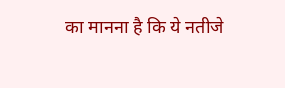का मानना है कि ये नतीजे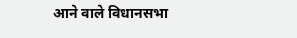आने वाले विधानसभा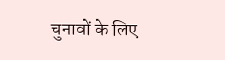चुनावों के लिए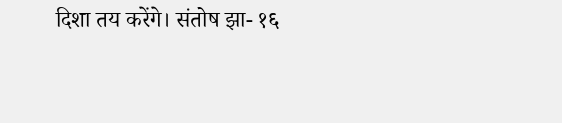दिशा तय करेंगे। संतोष झा- १६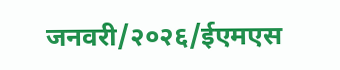जनवरी/२०२६/ईएमएस